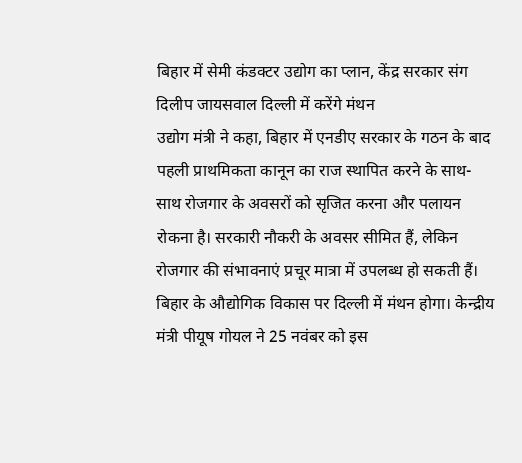बिहार में सेमी कंडक्टर उद्योग का प्लान, केंद्र सरकार संग दिलीप जायसवाल दिल्ली में करेंगे मंथन
उद्योग मंत्री ने कहा, बिहार में एनडीए सरकार के गठन के बाद पहली प्राथमिकता कानून का राज स्थापित करने के साथ-साथ रोजगार के अवसरों को सृजित करना और पलायन रोकना है। सरकारी नौकरी के अवसर सीमित हैं, लेकिन रोजगार की संभावनाएं प्रचूर मात्रा में उपलब्ध हो सकती हैं।
बिहार के औद्योगिक विकास पर दिल्ली में मंथन होगा। केन्द्रीय मंत्री पीयूष गोयल ने 25 नवंबर को इस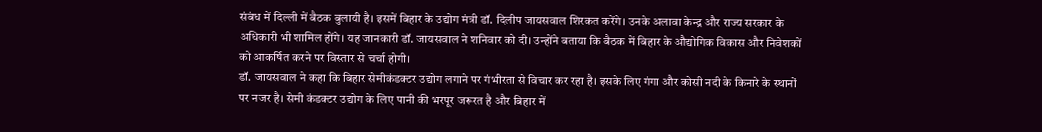संबंध में दिल्ली में बैठक बुलायी है। इसमें बिहार के उद्योग मंत्री डॉ. दिलीप जायसवाल शिरकत करेंगे। उनके अलावा केन्द्र और राज्य सरकार के अधिकारी भी शामिल होंगे। यह जानकारी डॉ. जायसवाल ने शनिवार को दी। उन्होंने बताया कि बैठक में बिहार के औद्योगिक विकास और निवेशकों को आकर्षित करने पर विस्तार से चर्चा होगी।
डॉ. जायसवाल ने कहा कि बिहार सेमीकंडक्टर उद्योग लगाने पर गंभीरता से विचार कर रहा है। इसके लिए गंगा और कोसी नदी के किनारे के स्थानों पर नजर है। सेमी कंडक्टर उद्योग के लिए पानी की भरपूर जरूरत है और बिहार में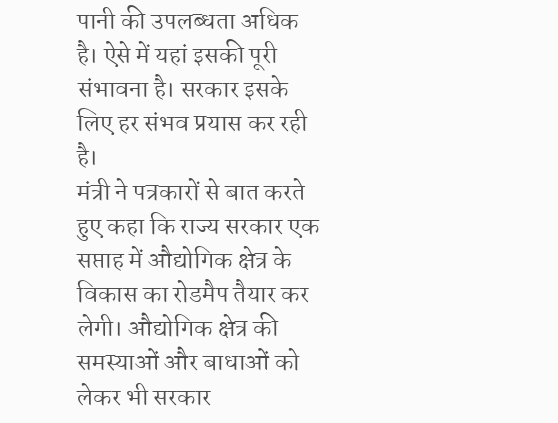पानी की उपलब्धता अधिक है। ऐसे में यहां इसकी पूरी संभावना है। सरकार इसके लिए हर संभव प्रयास कर रही है।
मंत्री ने पत्रकारों से बात करते हुए कहा कि राज्य सरकार एक सप्ताह में औद्योगिक क्षेत्र के विकास का रोडमैप तैयार कर लेगी। औद्योगिक क्षेत्र की समस्याओं और बाधाओं को लेकर भी सरकार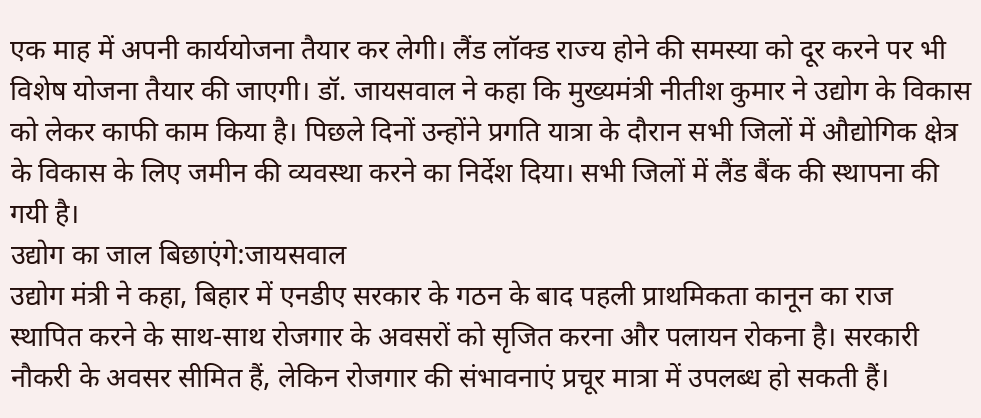एक माह में अपनी कार्ययोजना तैयार कर लेगी। लैंड लॉक्ड राज्य होने की समस्या को दूर करने पर भी विशेष योजना तैयार की जाएगी। डॉ. जायसवाल ने कहा कि मुख्यमंत्री नीतीश कुमार ने उद्योग के विकास को लेकर काफी काम किया है। पिछले दिनों उन्होंने प्रगति यात्रा के दौरान सभी जिलों में औद्योगिक क्षेत्र के विकास के लिए जमीन की व्यवस्था करने का निर्देश दिया। सभी जिलों में लैंड बैंक की स्थापना की गयी है।
उद्योग का जाल बिछाएंगे:जायसवाल
उद्योग मंत्री ने कहा, बिहार में एनडीए सरकार के गठन के बाद पहली प्राथमिकता कानून का राज स्थापित करने के साथ-साथ रोजगार के अवसरों को सृजित करना और पलायन रोकना है। सरकारी नौकरी के अवसर सीमित हैं, लेकिन रोजगार की संभावनाएं प्रचूर मात्रा में उपलब्ध हो सकती हैं।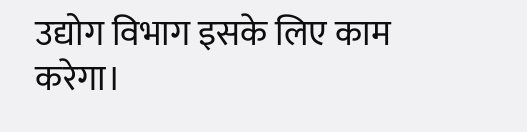उद्योग विभाग इसके लिए काम करेगा।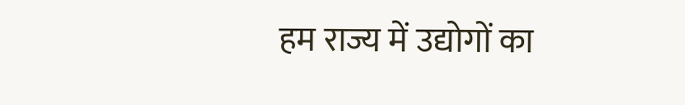हम राज्य में उद्योगों का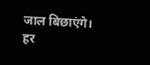जाल बिछाएंगे। हर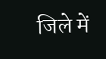जिले में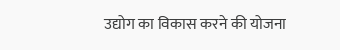उद्योग का विकास करने की योजना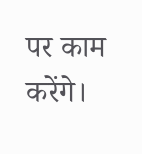पर काम करेंगे।